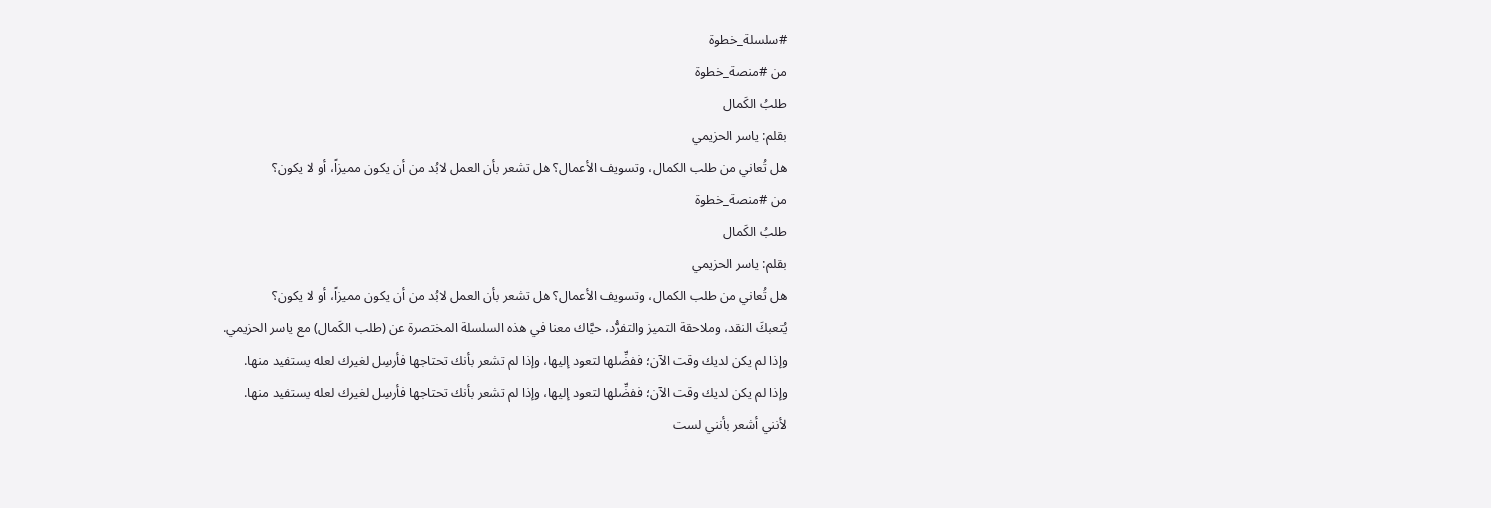#سلسلة_خطوة
من #منصة_خطوة
طلبُ الكَمال
بقلم: ياسر الحزيمي
هل تُعاني من طلب الكمال، وتسويف الأعمال؟ هل تشعر بأن العمل لابُد من أن يكون مميزاً، أو لا يكون؟
من #منصة_خطوة
طلبُ الكَمال
بقلم: ياسر الحزيمي
هل تُعاني من طلب الكمال، وتسويف الأعمال؟ هل تشعر بأن العمل لابُد من أن يكون مميزاً، أو لا يكون؟
يُتعبكَ النقد، وملاحقة التميز والتفرُّد، حيَّاك معنا في هذه السلسلة المختصرة عن (طلب الكَمال) مع ياسر الحزيمي.
وإذا لم يكن لديك وقت الآن؛ ففضِّلها لتعود إليها، وإذا لم تشعر بأنك تحتاجها فأرسِل لغيرك لعله يستفيد منها.
وإذا لم يكن لديك وقت الآن؛ ففضِّلها لتعود إليها، وإذا لم تشعر بأنك تحتاجها فأرسِل لغيرك لعله يستفيد منها.
لأنني أشعر بأنني لست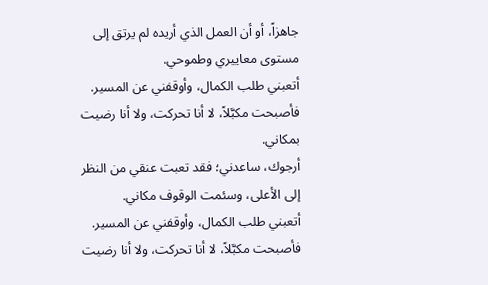جاهزاً، أو أن العمل الذي أريده لم يرتق إلى مستوى معاييري وطموحي.
أتعبني طلب الكمال، وأوقفني عن المسير.
فأصبحت مكبَّلاً، لا أنا تحركت، ولا أنا رضيت بمكاني.
أرجوك، ساعدني؛ فقد تعبت عنقي من النظر إلى الأعلى، وسئمت الوقوف مكاني.
أتعبني طلب الكمال، وأوقفني عن المسير.
فأصبحت مكبَّلاً، لا أنا تحركت، ولا أنا رضيت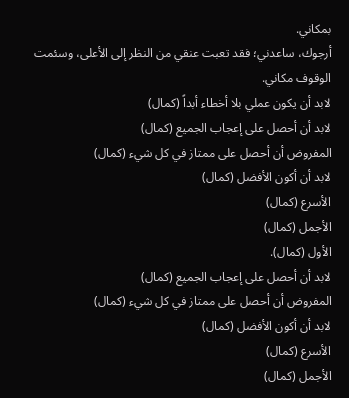بمكاني.
أرجوك، ساعدني؛ فقد تعبت عنقي من النظر إلى الأعلى، وسئمت الوقوف مكاني.
لابد أن يكون عملي بلا أخطاء أبداً (كمال)
لابد أن أحصل على إعجاب الجميع (كمال)
المفروض أن أحصل على ممتاز في كل شيء (كمال)
لابد أن أكون الأفضل (كمال)
الأسرع (كمال)
الأجمل (كمال)
الأول (كمال).
لابد أن أحصل على إعجاب الجميع (كمال)
المفروض أن أحصل على ممتاز في كل شيء (كمال)
لابد أن أكون الأفضل (كمال)
الأسرع (كمال)
الأجمل (كمال)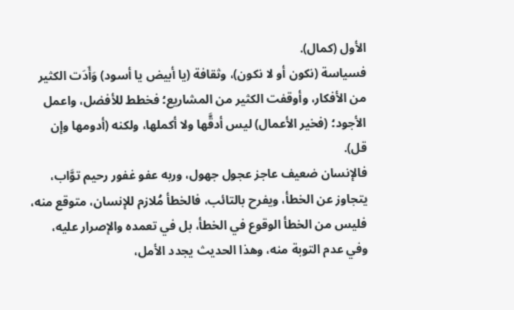الأول (كمال).
فسياسة (نكون أو لا نكون)، وثقافة (يا أبيض يا أسود) وَأَدَت الكثير من الأفكار، وأوقفت الكثير من المشاريع؛ فخطط للأفضل، واعمل الأجود؛ (فخير الأعمال) ليس أدقَّها ولا أكملها، ولكنه (أدومها وإن قل).
فالإنسان ضعيف عاجز عجول جهول، وربه عفو غفور رحيم توَّاب، يتجاوز عن الخطأ، ويفرح بالتائب، فالخطأ مُلازم للإنسان، متوقع منه، فليس من الخطأ الوقوع في الخطأ، بل في تعمده والإصرار عليه، وفي عدم التوبة منه، وهذا الحديث يجدد الأمل،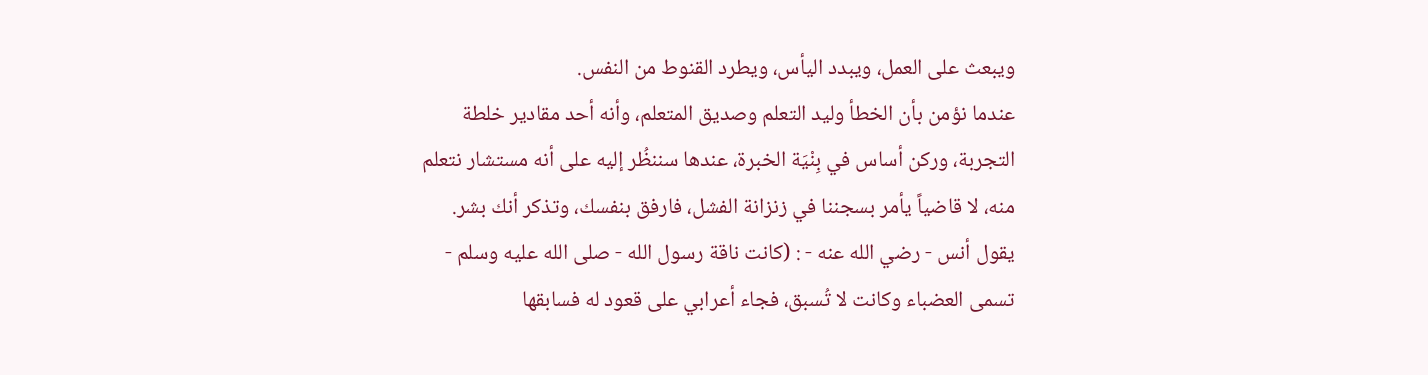ويبعث على العمل، ويبدد اليأس، ويطرد القنوط من النفس.
عندما نؤمن بأن الخطأ وليد التعلم وصديق المتعلم، وأنه أحد مقادير خلطة التجربة، وركن أساس في بِنْيَة الخبرة، عندها سننظُر إليه على أنه مستشار نتعلم منه، لا قاضياً يأمر بسجننا في زنزانة الفشل، فارفق بنفسك، وتذكر أنك بشر.
يقول أنس - رضي الله عنه - : (كانت ناقة رسول الله - صلى الله عليه وسلم - تسمى العضباء وكانت لا تُسبق، فجاء أعرابي على قعود له فسابقها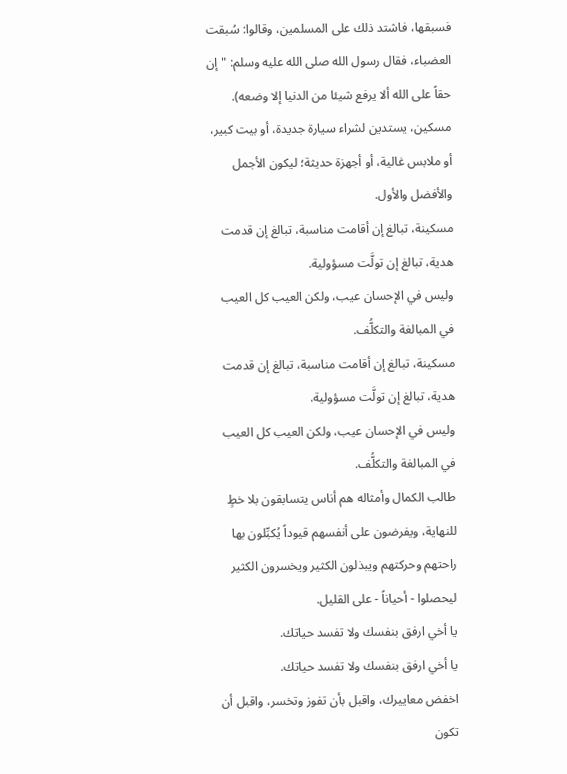فسبقها، فاشتد ذلك على المسلمين، وقالوا: سُبقت العضباء، فقال رسول الله صلى الله عليه وسلم: "إن حقاً على الله ألا يرفع شيئا من الدنيا إلا وضعه).
مسكين، يستدين لشراء سيارة جديدة، أو بيت كبير، أو ملابس غالية، أو أجهزة حديثة؛ ليكون الأجمل والأفضل والأول.
مسكينة، تبالغ إن أقامت مناسبة، تبالغ إن قدمت هدية، تبالغ إن تولَّت مسؤولية.
وليس في الإحسان عيب، ولكن العيب كل العيب في المبالغة والتكلُّف.
مسكينة، تبالغ إن أقامت مناسبة، تبالغ إن قدمت هدية، تبالغ إن تولَّت مسؤولية.
وليس في الإحسان عيب، ولكن العيب كل العيب في المبالغة والتكلُّف.
طالب الكمال وأمثاله هم أناس يتسابقون بلا خطٍ للنهاية، ويفرضون على أنفسهم قيوداً يُكبِّلون بها راحتهم وحركتهم ويبذلون الكثير ويخسرون الكثير ليحصلوا - أحياناً - على القليل.
يا أخي ارفق بنفسك ولا تفسد حياتك.
يا أخي ارفق بنفسك ولا تفسد حياتك.
اخفض معاييرك، واقبل بأن تفوز وتخسر، واقبل أن تكون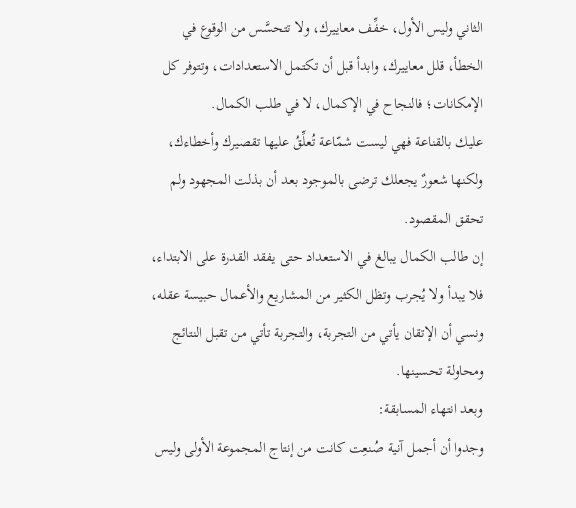الثاني وليس الأول، خفِّف معاييرك، ولا تتحسَّس من الوقوع في الخطأ، قلل معاييرك، وابدأ قبل أن تكتمل الاستعدادات، وتتوفر كل الإمكانات؛ فالنجاح في الإكمال، لا في طلب الكمال.
عليك بالقناعة فهي ليست شمّاعة تُعلِّقُ عليها تقصيرك وأخطاءك، ولكنها شعورٌ يجعلك ترضى بالموجود بعد أن بذلت المجهود ولم تحقق المقصود.
إن طالب الكمال يبالغ في الاستعداد حتى يفقد القدرة على الابتداء، فلا يبدأ ولا يُجرب وتظل الكثير من المشاريع والأعمال حبيسة عقله، ونسي أن الإتقان يأتي من التجربة، والتجربة تأتي من تقبل النتائج ومحاولة تحسينها.
وبعد انتهاء المسابقة:
وجدوا أن أجمل آنية صُنعِت كانت من إنتاج المجموعة الأولى وليس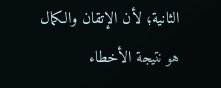الثانية؛ لأن الإتقان والكمال هو نتيجة الأخطاء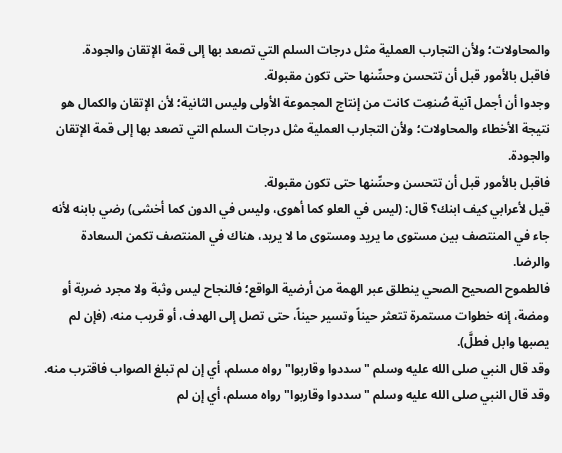والمحاولات؛ ولأن التجارب العملية مثل درجات السلم التي تصعد بها إلى قمة الإتقان والجودة.
فاقبل بالأمور قبل أن تتحسن وحسِّنها حتى تكون مقبولة.
وجدوا أن أجمل آنية صُنعِت كانت من إنتاج المجموعة الأولى وليس الثانية؛ لأن الإتقان والكمال هو نتيجة الأخطاء والمحاولات؛ ولأن التجارب العملية مثل درجات السلم التي تصعد بها إلى قمة الإتقان والجودة.
فاقبل بالأمور قبل أن تتحسن وحسِّنها حتى تكون مقبولة.
قيل لأعرابي كيف ابنك؟ قال: (ليس في العلو كما أهوى، وليس في الدون كما أخشى) رضي بابنه لأنه جاء في المنتصف بين مستوى ما يريد ومستوى ما لا يريد، هناك في المنتصف تكمن السعادة والرضا.
فالطموح الصحيح الصحي ينطلق عبر الهمة من أرضية الواقع؛ فالنجاح ليس وثبة ولا مجرد ضربة أو ومضة، إنه خطوات مستمرة تتعثر حيناً وتسير حيناً، حتى تصل إلى الهدف، أو قريب منه، (فإن لم يصبها وابل فطلَّ).
وقد قال النبي صلى الله عليه وسلم "سددوا وقاربوا" رواه مسلم، أي إن لم تبلغ الصواب فاقترب منه.
وقد قال النبي صلى الله عليه وسلم "سددوا وقاربوا" رواه مسلم، أي إن لم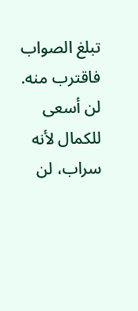تبلغ الصواب فاقترب منه.
لن أسعى للكمال لأنه سراب، لن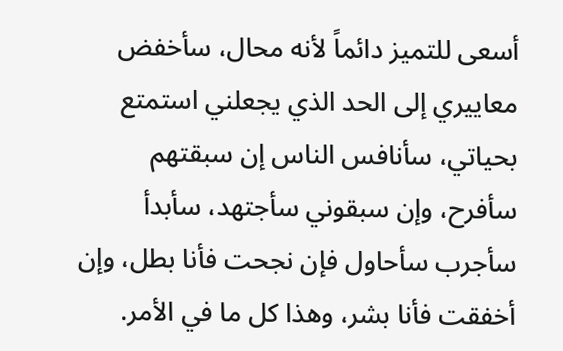أسعى للتميز دائماً لأنه محال، سأخفض معاييري إلى الحد الذي يجعلني استمتع بحياتي، سأنافس الناس إن سبقتهم سأفرح، وإن سبقوني سأجتهد، سأبدأ سأجرب سأحاول فإن نجحت فأنا بطل، وإن أخفقت فأنا بشر، وهذا كل ما في الأمر.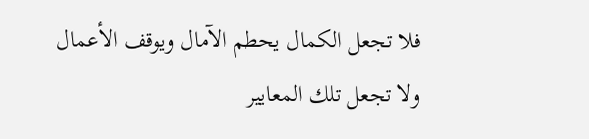فلا تجعل الكمال يحطم الآمال ويوقف الأعمال ولا تجعل تلك المعايير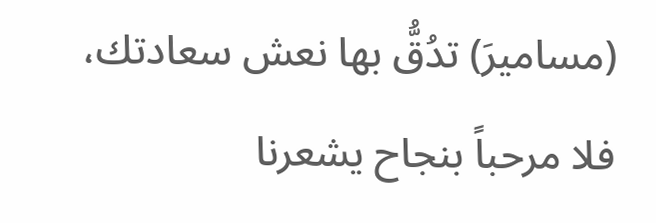(مساميرَ) تدُقُّ بها نعش سعادتك، فلا مرحباً بنجاح يشعرنا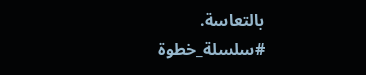بالتعاسة.
#سلسلة_خطوة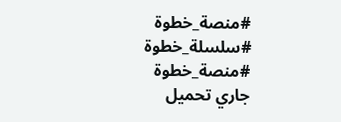#منصة_خطوة
#سلسلة_خطوة
#منصة_خطوة
جاري تحميل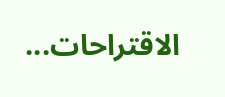الاقتراحات...